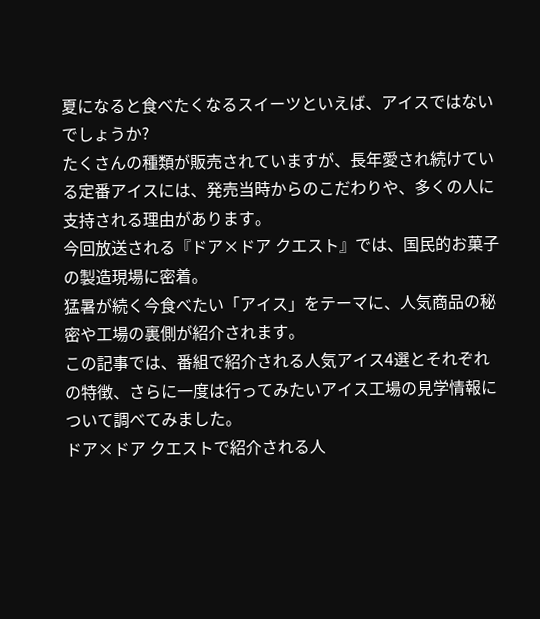夏になると食べたくなるスイーツといえば、アイスではないでしょうか?
たくさんの種類が販売されていますが、長年愛され続けている定番アイスには、発売当時からのこだわりや、多くの人に支持される理由があります。
今回放送される『ドア×ドア クエスト』では、国民的お菓子の製造現場に密着。
猛暑が続く今食べたい「アイス」をテーマに、人気商品の秘密や工場の裏側が紹介されます。
この記事では、番組で紹介される人気アイス4選とそれぞれの特徴、さらに一度は行ってみたいアイス工場の見学情報について調べてみました。
ドア×ドア クエストで紹介される人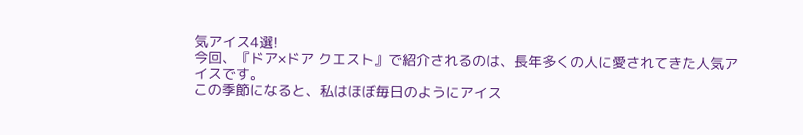気アイス4選!
今回、『ドア×ドア クエスト』で紹介されるのは、長年多くの人に愛されてきた人気アイスです。
この季節になると、私はほぼ毎日のようにアイス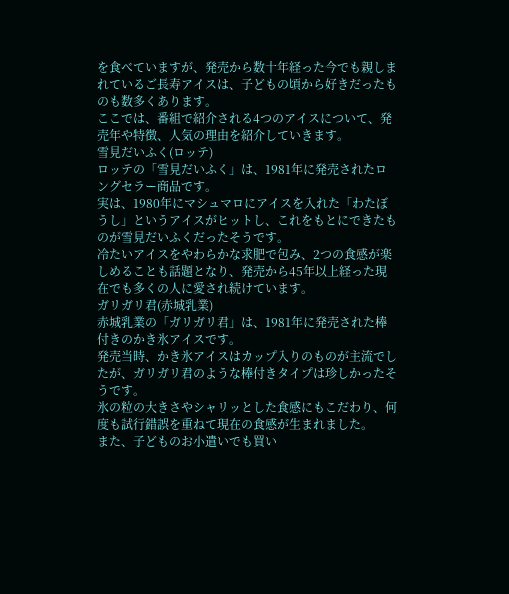を食べていますが、発売から数十年経った今でも親しまれているご長寿アイスは、子どもの頃から好きだったものも数多くあります。
ここでは、番組で紹介される4つのアイスについて、発売年や特徴、人気の理由を紹介していきます。
雪見だいふく(ロッテ)
ロッテの「雪見だいふく」は、1981年に発売されたロングセラー商品です。
実は、1980年にマシュマロにアイスを入れた「わたぼうし」というアイスがヒットし、これをもとにできたものが雪見だいふくだったそうです。
冷たいアイスをやわらかな求肥で包み、2つの食感が楽しめることも話題となり、発売から45年以上経った現在でも多くの人に愛され続けています。
ガリガリ君(赤城乳業)
赤城乳業の「ガリガリ君」は、1981年に発売された棒付きのかき氷アイスです。
発売当時、かき氷アイスはカップ入りのものが主流でしたが、ガリガリ君のような棒付きタイプは珍しかったそうです。
氷の粒の大きさやシャリッとした食感にもこだわり、何度も試行錯誤を重ねて現在の食感が生まれました。
また、子どものお小遣いでも買い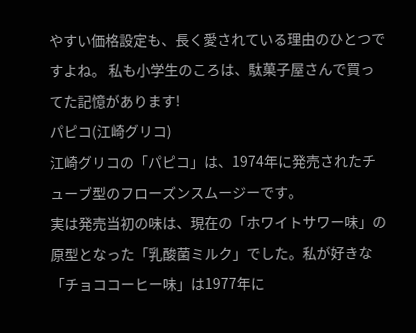やすい価格設定も、長く愛されている理由のひとつですよね。 私も小学生のころは、駄菓子屋さんで買ってた記憶があります!
パピコ(江崎グリコ)
江崎グリコの「パピコ」は、1974年に発売されたチューブ型のフローズンスムージーです。
実は発売当初の味は、現在の「ホワイトサワー味」の原型となった「乳酸菌ミルク」でした。私が好きな「チョココーヒー味」は1977年に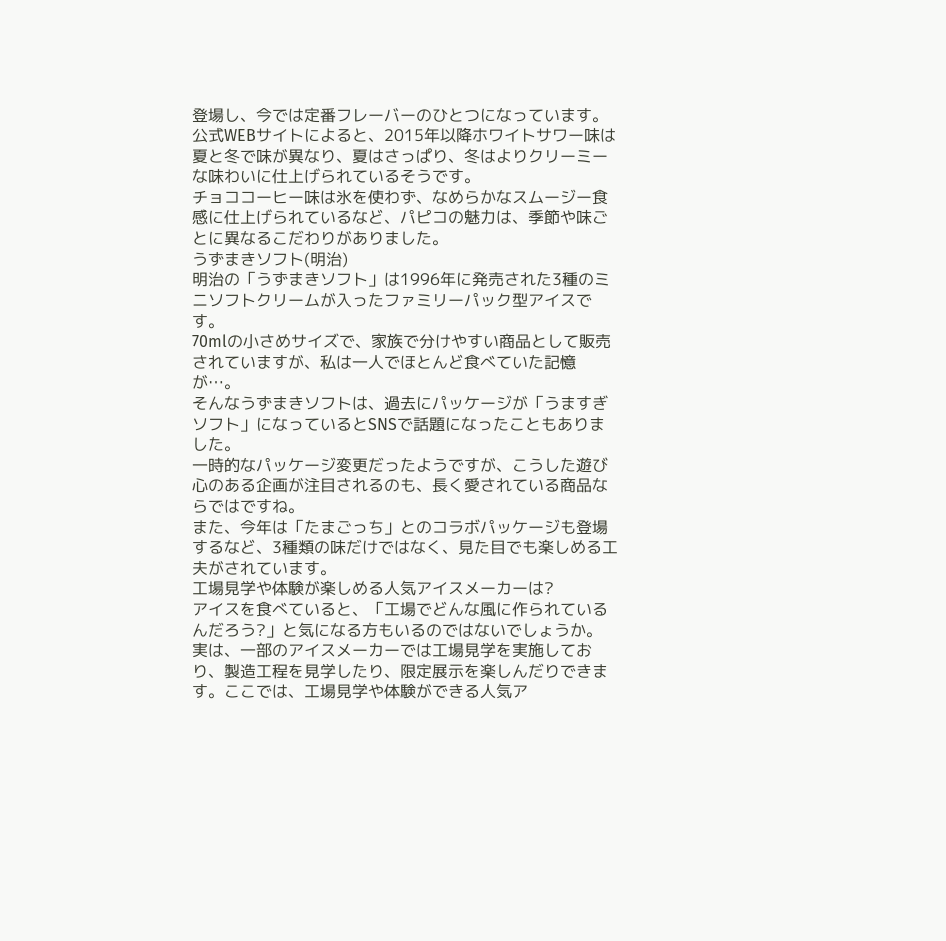登場し、今では定番フレーバーのひとつになっています。
公式WEBサイトによると、2015年以降ホワイトサワー味は夏と冬で味が異なり、夏はさっぱり、冬はよりクリーミーな味わいに仕上げられているそうです。
チョココーヒー味は氷を使わず、なめらかなスムージー食感に仕上げられているなど、パピコの魅力は、季節や味ごとに異なるこだわりがありました。
うずまきソフト(明治)
明治の「うずまきソフト」は1996年に発売された3種のミニソフトクリームが入ったファミリーパック型アイスです。
70mlの小さめサイズで、家族で分けやすい商品として販売されていますが、私は一人でほとんど食べていた記憶が…。
そんなうずまきソフトは、過去にパッケージが「うますぎソフト」になっているとSNSで話題になったこともありました。
一時的なパッケージ変更だったようですが、こうした遊び心のある企画が注目されるのも、長く愛されている商品ならではですね。
また、今年は「たまごっち」とのコラボパッケージも登場するなど、3種類の味だけではなく、見た目でも楽しめる工夫がされています。
工場見学や体験が楽しめる人気アイスメーカーは?
アイスを食べていると、「工場でどんな風に作られているんだろう?」と気になる方もいるのではないでしょうか。
実は、一部のアイスメーカーでは工場見学を実施しており、製造工程を見学したり、限定展示を楽しんだりできます。ここでは、工場見学や体験ができる人気ア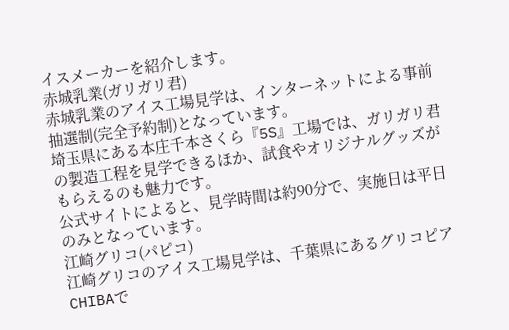イスメーカーを紹介します。
赤城乳業(ガリガリ君)
赤城乳業のアイス工場見学は、インターネットによる事前抽選制(完全予約制)となっています。
埼玉県にある本庄千本さくら『5S』工場では、ガリガリ君の製造工程を見学できるほか、試食やオリジナルグッズがもらえるのも魅力です。
公式サイトによると、見学時間は約90分で、実施日は平日のみとなっています。
江崎グリコ(パピコ)
江崎グリコのアイス工場見学は、千葉県にあるグリコピアCHIBAで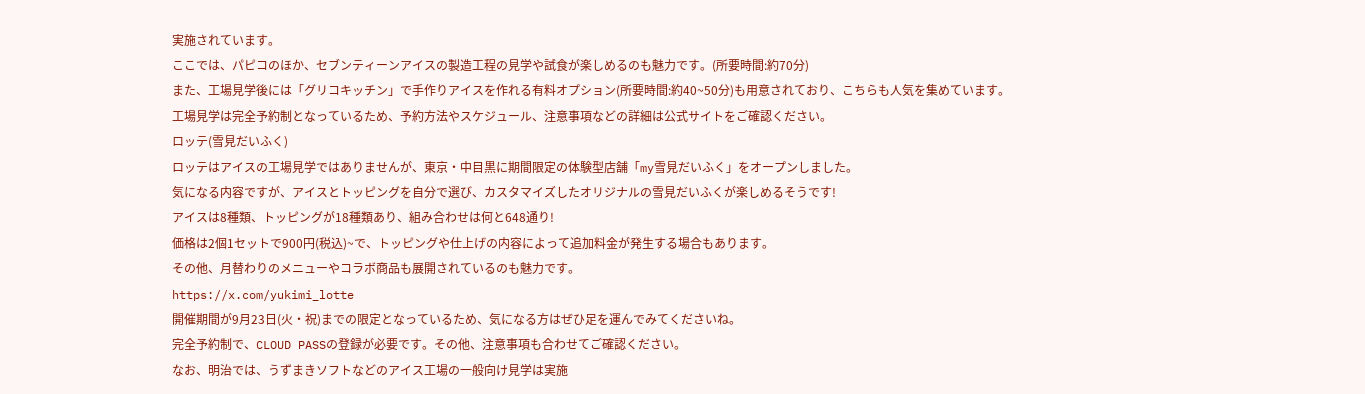実施されています。
ここでは、パピコのほか、セブンティーンアイスの製造工程の見学や試食が楽しめるのも魅力です。(所要時間:約70分)
また、工場見学後には「グリコキッチン」で手作りアイスを作れる有料オプション(所要時間:約40~50分)も用意されており、こちらも人気を集めています。
工場見学は完全予約制となっているため、予約方法やスケジュール、注意事項などの詳細は公式サイトをご確認ください。
ロッテ(雪見だいふく)
ロッテはアイスの工場見学ではありませんが、東京・中目黒に期間限定の体験型店舗「my雪見だいふく」をオープンしました。
気になる内容ですが、アイスとトッピングを自分で選び、カスタマイズしたオリジナルの雪見だいふくが楽しめるそうです!
アイスは8種類、トッピングが18種類あり、組み合わせは何と648通り!
価格は2個1セットで900円(税込)~で、トッピングや仕上げの内容によって追加料金が発生する場合もあります。
その他、月替わりのメニューやコラボ商品も展開されているのも魅力です。
https://x.com/yukimi_lotte
開催期間が9月23日(火・祝)までの限定となっているため、気になる方はぜひ足を運んでみてくださいね。
完全予約制で、CLOUD PASSの登録が必要です。その他、注意事項も合わせてご確認ください。
なお、明治では、うずまきソフトなどのアイス工場の一般向け見学は実施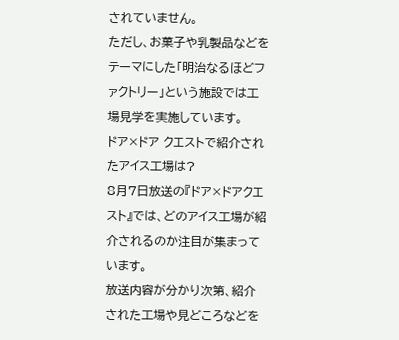されていません。
ただし、お菓子や乳製品などをテーマにした「明治なるほどファクトリー」という施設では工場見学を実施しています。
ドア×ドア クエストで紹介されたアイス工場は?
8月7日放送の『ドア×ドアクエスト』では、どのアイス工場が紹介されるのか注目が集まっています。
放送内容が分かり次第、紹介された工場や見どころなどを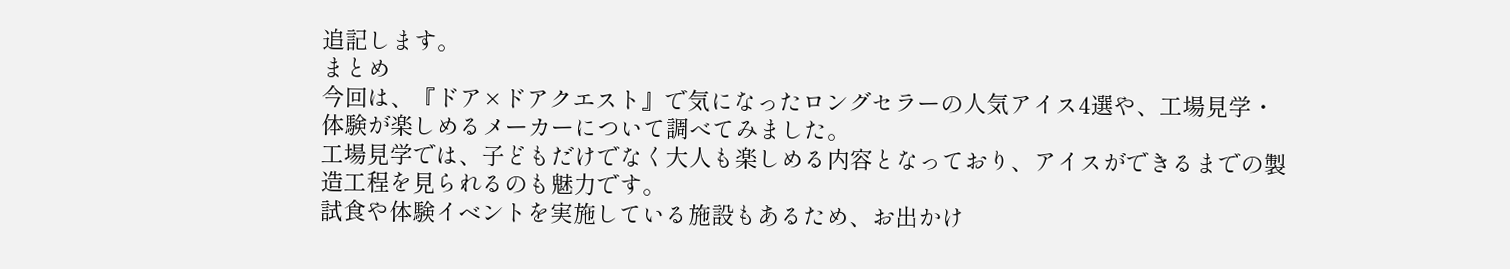追記します。
まとめ
今回は、『ドア×ドアクエスト』で気になったロングセラーの人気アイス4選や、工場見学・体験が楽しめるメーカーについて調べてみました。
工場見学では、子どもだけでなく大人も楽しめる内容となっており、アイスができるまでの製造工程を見られるのも魅力です。
試食や体験イベントを実施している施設もあるため、お出かけ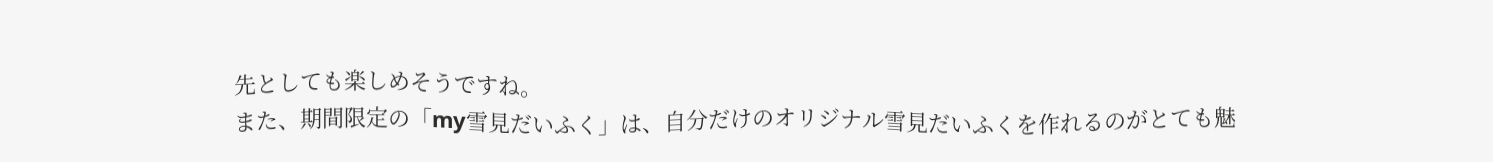先としても楽しめそうですね。
また、期間限定の「my雪見だいふく」は、自分だけのオリジナル雪見だいふくを作れるのがとても魅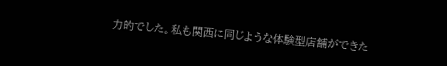力的でした。私も関西に同じような体験型店舗ができた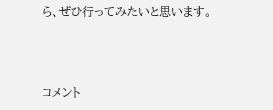ら、ぜひ行ってみたいと思います。



コメント